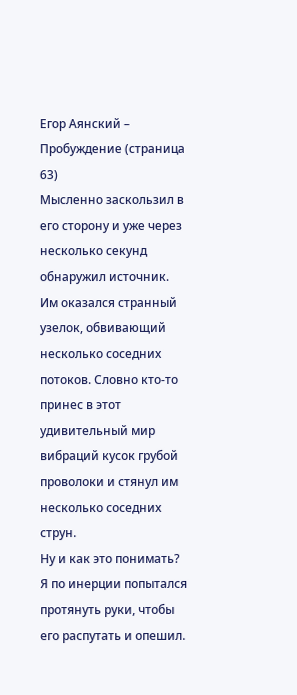Егор Аянский – Пробуждение (страница 63)
Мысленно заскользил в его сторону и уже через несколько секунд обнаружил источник. Им оказался странный узелок, обвивающий несколько соседних потоков. Словно кто-то принес в этот удивительный мир вибраций кусок грубой проволоки и стянул им несколько соседних струн.
Ну и как это понимать?
Я по инерции попытался протянуть руки, чтобы его распутать и опешил.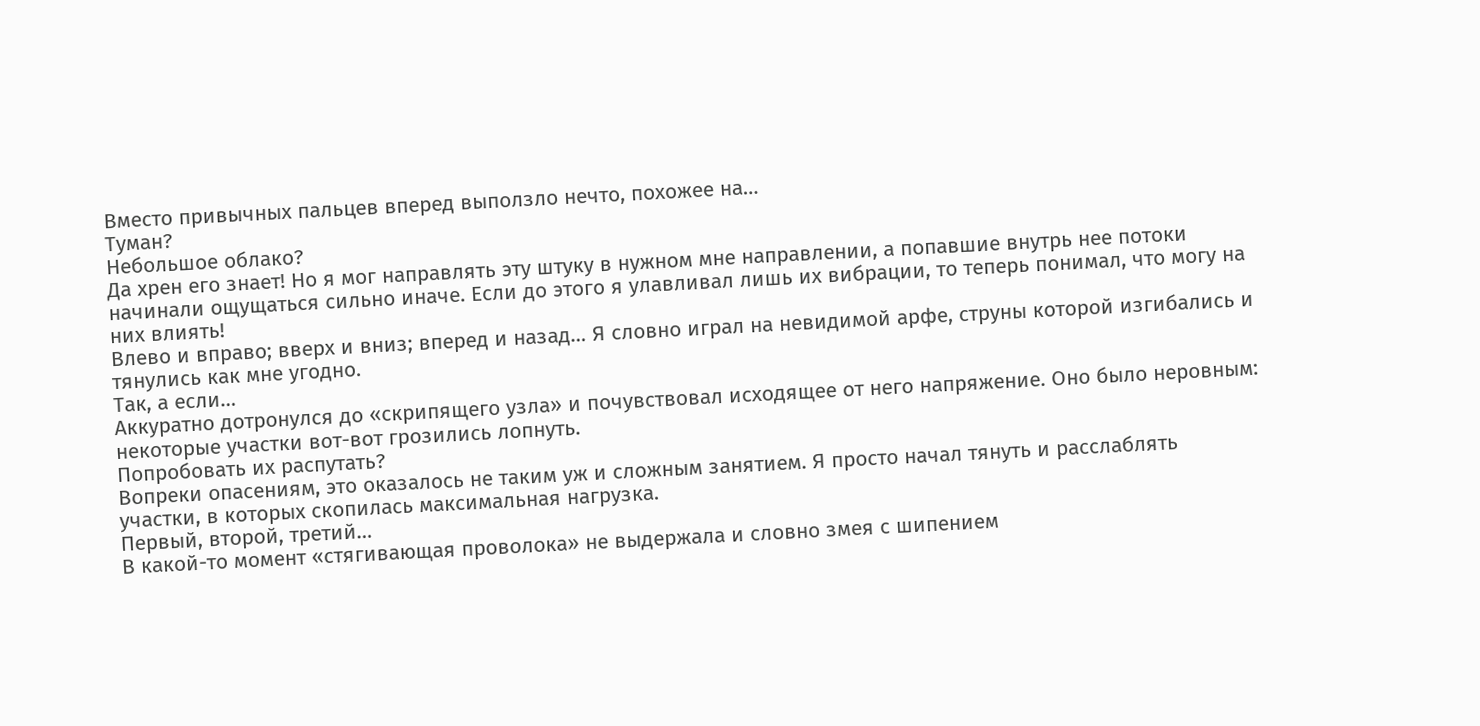Вместо привычных пальцев вперед выползло нечто, похожее на…
Туман?
Небольшое облако?
Да хрен его знает! Но я мог направлять эту штуку в нужном мне направлении, а попавшие внутрь нее потоки начинали ощущаться сильно иначе. Если до этого я улавливал лишь их вибрации, то теперь понимал, что могу на них влиять!
Влево и вправо; вверх и вниз; вперед и назад… Я словно играл на невидимой арфе, струны которой изгибались и тянулись как мне угодно.
Так, а если…
Аккуратно дотронулся до «скрипящего узла» и почувствовал исходящее от него напряжение. Оно было неровным: некоторые участки вот-вот грозились лопнуть.
Попробовать их распутать?
Вопреки опасениям, это оказалось не таким уж и сложным занятием. Я просто начал тянуть и расслаблять участки, в которых скопилась максимальная нагрузка.
Первый, второй, третий…
В какой-то момент «стягивающая проволока» не выдержала и словно змея с шипением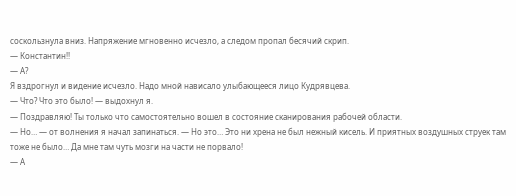соскользнула вниз. Напряжение мгновенно исчезло, а следом пропал бесячий скрип.
— Константин!!
— А?
Я вздрогнул и видение исчезло. Надо мной нависало улыбающееся лицо Кудрявцева.
— Что? Что это было! — выдохнул я.
— Поздравляю! Ты только что самостоятельно вошел в состояние сканирования рабочей области.
— Но… — от волнения я начал запинаться. — Но это… Это ни хрена не был нежный кисель. И приятных воздушных струек там тоже не было… Да мне там чуть мозги на части не порвало!
— А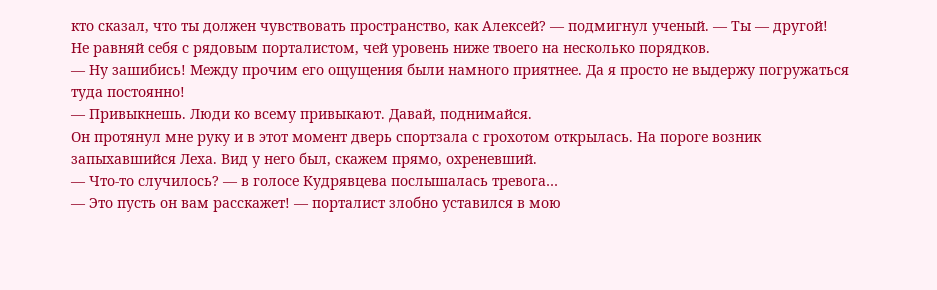кто сказал, что ты должен чувствовать пространство, как Алексей? — подмигнул ученый. — Ты — другой! Не равняй себя с рядовым порталистом, чей уровень ниже твоего на несколько порядков.
— Ну зашибись! Между прочим его ощущения были намного приятнее. Да я просто не выдержу погружаться туда постоянно!
— Привыкнешь. Люди ко всему привыкают. Давай, поднимайся.
Он протянул мне руку и в этот момент дверь спортзала с грохотом открылась. На пороге возник запыхавшийся Леха. Вид у него был, скажем прямо, охреневший.
— Что-то случилось? — в голосе Кудрявцева послышалась тревога…
— Это пусть он вам расскажет! — порталист злобно уставился в мою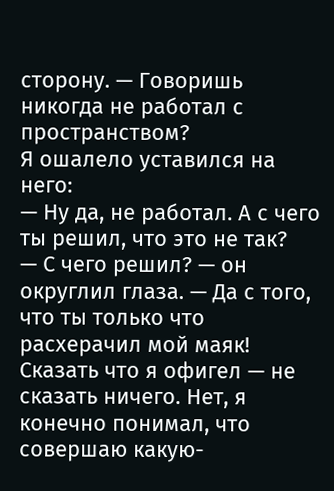сторону. — Говоришь никогда не работал с пространством?
Я ошалело уставился на него:
— Ну да, не работал. А с чего ты решил, что это не так?
— С чего решил? — он округлил глаза. — Да с того, что ты только что расхерачил мой маяк!
Сказать что я офигел — не сказать ничего. Нет, я конечно понимал, что совершаю какую-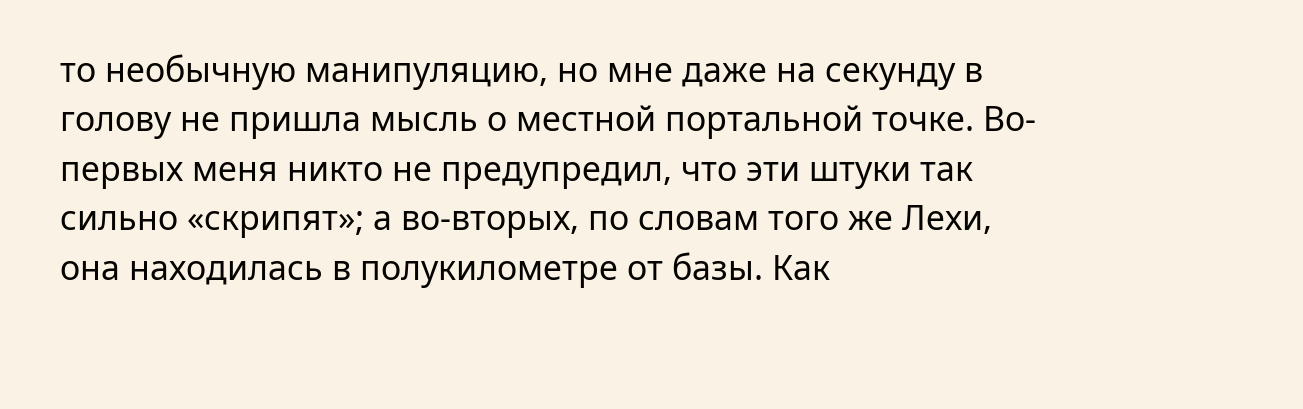то необычную манипуляцию, но мне даже на секунду в голову не пришла мысль о местной портальной точке. Во-первых меня никто не предупредил, что эти штуки так сильно «скрипят»; а во-вторых, по словам того же Лехи, она находилась в полукилометре от базы. Как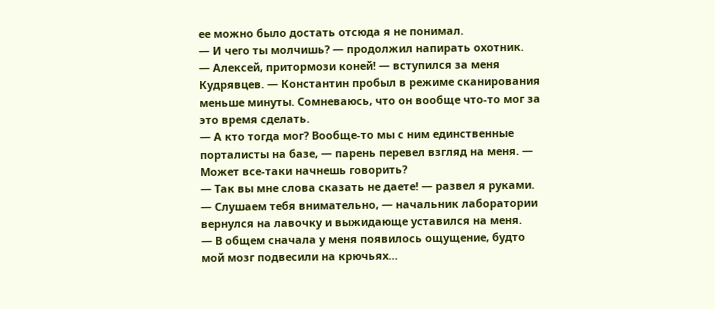ее можно было достать отсюда я не понимал.
— И чего ты молчишь? — продолжил напирать охотник.
— Алексей, притормози коней! — вступился за меня Кудрявцев. — Константин пробыл в режиме сканирования меньше минуты. Сомневаюсь, что он вообще что-то мог за это время сделать.
— А кто тогда мог? Вообще-то мы с ним единственные порталисты на базе, — парень перевел взгляд на меня. — Может все-таки начнешь говорить?
— Так вы мне слова сказать не даете! — развел я руками.
— Слушаем тебя внимательно, — начальник лаборатории вернулся на лавочку и выжидающе уставился на меня.
— В общем сначала у меня появилось ощущение, будто мой мозг подвесили на крючьях…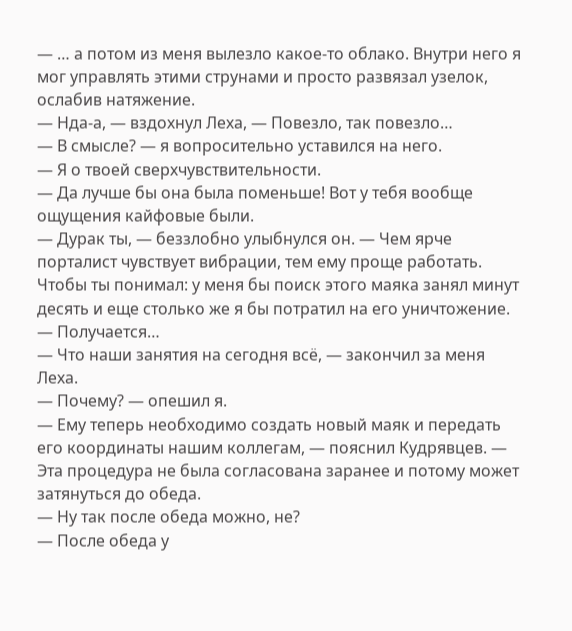— … а потом из меня вылезло какое-то облако. Внутри него я мог управлять этими струнами и просто развязал узелок, ослабив натяжение.
— Нда-а, — вздохнул Леха, — Повезло, так повезло…
— В смысле? — я вопросительно уставился на него.
— Я о твоей сверхчувствительности.
— Да лучше бы она была поменьше! Вот у тебя вообще ощущения кайфовые были.
— Дурак ты, — беззлобно улыбнулся он. — Чем ярче порталист чувствует вибрации, тем ему проще работать. Чтобы ты понимал: у меня бы поиск этого маяка занял минут десять и еще столько же я бы потратил на его уничтожение.
— Получается…
— Что наши занятия на сегодня всё, — закончил за меня Леха.
— Почему? — опешил я.
— Ему теперь необходимо создать новый маяк и передать его координаты нашим коллегам, — пояснил Кудрявцев. — Эта процедура не была согласована заранее и потому может затянуться до обеда.
— Ну так после обеда можно, не?
— После обеда у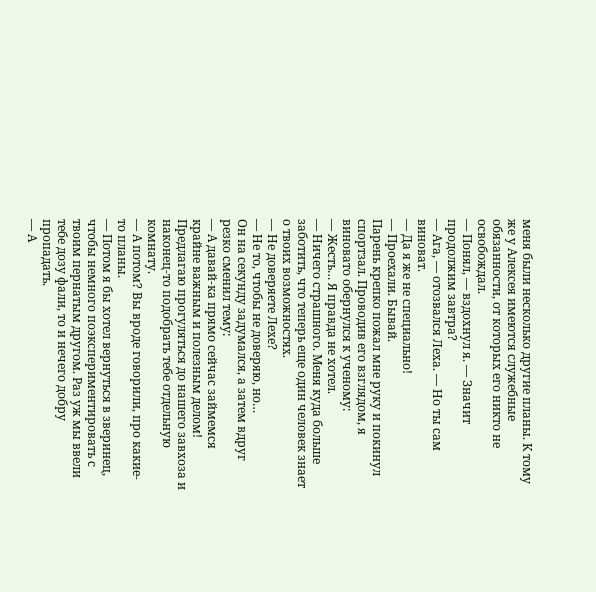меня были несколько другие планы. К тому же у Алексея имеются служебные обязанности, от которых его никто не освобождал.
— Понял, — вздохнул я. — Значит продолжим завтра?
— Ага, — отозвался Леха. — Но ты сам виноват.
— Да я же не специально!
— Проехали. Бывай.
Парень крепко пожал мне руку и покинул спортзал. Проводив его взглядом, я виновато обернулся к ученому:
— Жесть… Я правда не хотел.
— Ничего страшного. Меня куда больше заботить, что теперь еще один человек знает о твоих возможностях.
— Не доверяете Лехе?
— Не то, чтобы не доверяю, но…
Он на секунду задумался, а затем вдруг резко сменил тему:
— А давай-ка прямо сейчас займемся крайне важным и полезным делом! Предлагаю прогуляться до нашего завхоза и наконец-то подобрать тебе отдельную комнату.
— А потом? Вы вроде говорили, про какие-то планы.
— Потом я бы хотел вернуться в зверинец, чтобы немного поэкспериментировать с твоим пернатым другом. Раз уж мы ввели тебе дозу фали, то и нечего добру пропадать.
— А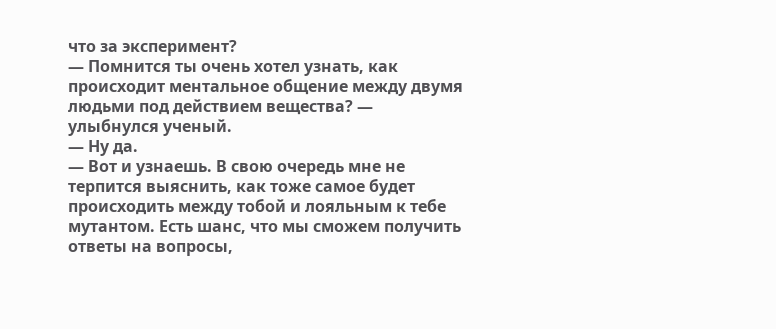что за эксперимент?
— Помнится ты очень хотел узнать, как происходит ментальное общение между двумя людьми под действием вещества? — улыбнулся ученый.
— Ну да.
— Вот и узнаешь. В свою очередь мне не терпится выяснить, как тоже самое будет происходить между тобой и лояльным к тебе мутантом. Есть шанс, что мы сможем получить ответы на вопросы,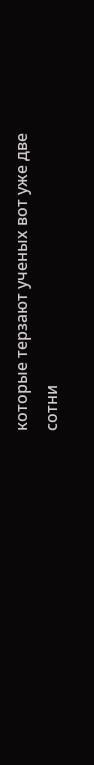которые терзают ученых вот уже две сотни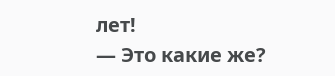лет!
— Это какие же?